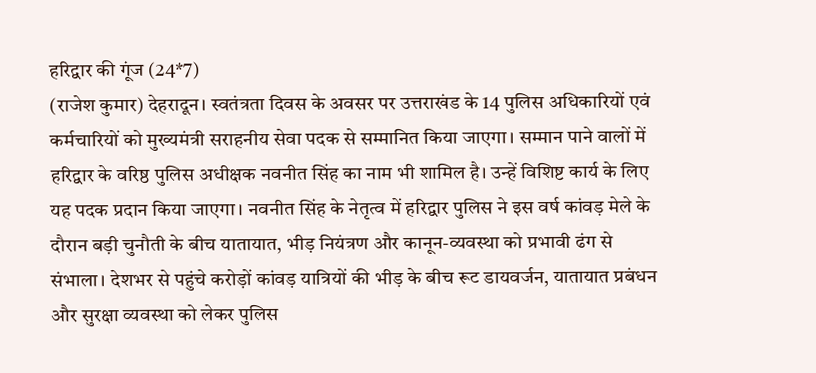हरिद्वार की गूंज (24*7)
(राजेश कुमार) देहरादून। स्वतंत्रता दिवस के अवसर पर उत्तराखंड के 14 पुलिस अधिकारियों एवं कर्मचारियों को मुख्यमंत्री सराहनीय सेवा पदक से सम्मानित किया जाएगा। सम्मान पाने वालों में हरिद्वार के वरिष्ठ पुलिस अधीक्षक नवनीत सिंह का नाम भी शामिल है। उन्हें विशिष्ट कार्य के लिए यह पदक प्रदान किया जाएगा। नवनीत सिंह के नेतृत्व में हरिद्वार पुलिस ने इस वर्ष कांवड़ मेले के दौरान बड़ी चुनौती के बीच यातायात, भीड़ नियंत्रण और कानून-व्यवस्था को प्रभावी ढंग से संभाला। देशभर से पहुंचे करोड़ों कांवड़ यात्रियों की भीड़ के बीच रूट डायवर्जन, यातायात प्रबंधन और सुरक्षा व्यवस्था को लेकर पुलिस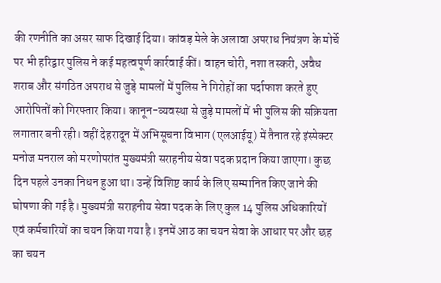की रणनीति का असर साफ दिखाई दिया। कांवड़ मेले के अलावा अपराध नियंत्रण के मोर्चे पर भी हरिद्वार पुलिस ने कई महत्वपूर्ण कार्रवाई कीं। वाहन चोरी, नशा तस्करी, अवैध शराब और संगठित अपराध से जुड़े मामलों में पुलिस ने गिरोहों का पर्दाफाश करते हुए आरोपितों को गिरफ्तार किया। कानून-व्यवस्था से जुड़े मामलों में भी पुलिस की सक्रियता लगातार बनी रही। वहीं देहरादून में अभिसूचना विभाग (एलआईयू) में तैनात रहे इंस्पेक्टर मनोज मनराल को मरणोपरांत मुख्यमंत्री सराहनीय सेवा पदक प्रदान किया जाएगा। कुछ दिन पहले उनका निधन हुआ था। उन्हें विशिष्ट कार्य के लिए सम्मानित किए जाने की घोषणा की गई है। मुख्यमंत्री सराहनीय सेवा पदक के लिए कुल 14 पुलिस अधिकारियों एवं कर्मचारियों का चयन किया गया है। इनमें आठ का चयन सेवा के आधार पर और छह का चयन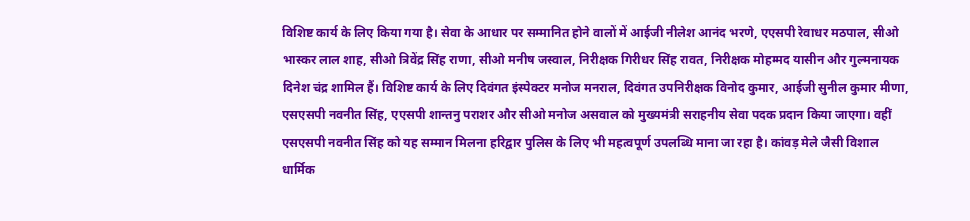विशिष्ट कार्य के लिए किया गया है। सेवा के आधार पर सम्मानित होने वालों में आईजी नीलेश आनंद भरणे, एएसपी रेवाधर मठपाल, सीओ भास्कर लाल शाह, सीओ त्रिवेंद्र सिंह राणा, सीओ मनीष जस्वाल, निरीक्षक गिरीधर सिंह रावत, निरीक्षक मोहम्मद यासीन और गुल्मनायक दिनेश चंद्र शामिल हैं। विशिष्ट कार्य के लिए दिवंगत इंस्पेक्टर मनोज मनराल, दिवंगत उपनिरीक्षक विनोद कुमार, आईजी सुनील कुमार मीणा, एसएसपी नवनीत सिंह, एएसपी शान्तनु पराशर और सीओ मनोज असवाल को मुख्यमंत्री सराहनीय सेवा पदक प्रदान किया जाएगा। वहीं एसएसपी नवनीत सिंह को यह सम्मान मिलना हरिद्वार पुलिस के लिए भी महत्वपूर्ण उपलब्धि माना जा रहा है। कांवड़ मेले जैसी विशाल धार्मिक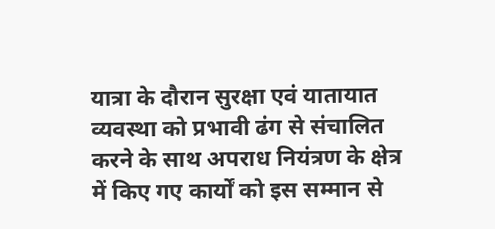यात्रा के दौरान सुरक्षा एवं यातायात व्यवस्था को प्रभावी ढंग से संचालित करने के साथ अपराध नियंत्रण के क्षेत्र में किए गए कार्यों को इस सम्मान से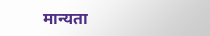मान्यता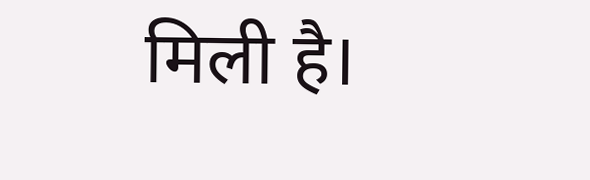मिली है।